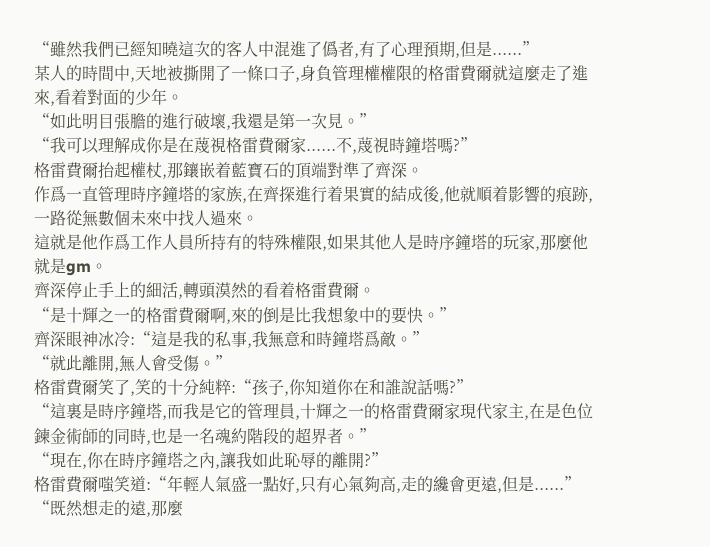“雖然我們已經知曉這次的客人中混進了僞者,有了心理預期,但是......”
某人的時間中,天地被撕開了一條口子,身負管理權權限的格雷費爾就這麼走了進來,看着對面的少年。
“如此明目張膽的進行破壞,我還是第一次見。”
“我可以理解成你是在蔑視格雷費爾家......不,蔑視時鐘塔嗎?”
格雷費爾抬起權杖,那鑲嵌着藍寶石的頂端對準了齊深。
作爲一直管理時序鐘塔的家族,在齊探進行着果實的結成後,他就順着影響的痕跡,一路從無數個未來中找人過來。
這就是他作爲工作人員所持有的特殊權限,如果其他人是時序鐘塔的玩家,那麼他就是gm。
齊深停止手上的細活,轉頭漠然的看着格雷費爾。
“是十輝之一的格雷費爾啊,來的倒是比我想象中的要快。”
齊深眼神冰冷:“這是我的私事,我無意和時鐘塔爲敵。”
“就此離開,無人會受傷。”
格雷費爾笑了,笑的十分純粹:“孩子,你知道你在和誰說話嗎?”
“這裏是時序鐘塔,而我是它的管理員,十輝之一的格雷費爾家現代家主,在是色位鍊金術師的同時,也是一名魂約階段的超界者。”
“現在,你在時序鐘塔之內,讓我如此恥辱的離開?”
格雷費爾嗤笑道:“年輕人氣盛一點好,只有心氣夠高,走的纔會更遠,但是......”
“既然想走的遠,那麼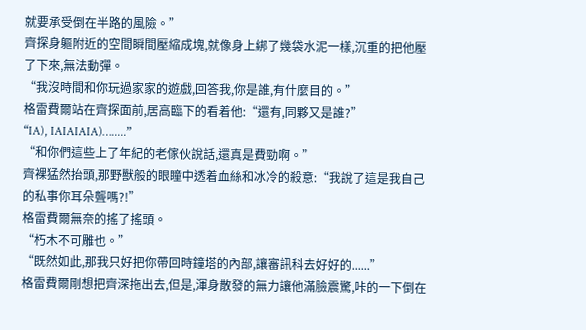就要承受倒在半路的風險。”
齊探身軀附近的空間瞬間壓縮成塊,就像身上綁了幾袋水泥一樣,沉重的把他壓了下來,無法動彈。
“我沒時間和你玩過家家的遊戲,回答我,你是誰,有什麼目的。”
格雷費爾站在齊探面前,居高臨下的看着他:“還有,同夥又是誰?”
“IA), IAIAIAIA)….....”
“和你們這些上了年紀的老傢伙說話,還真是費勁啊。”
齊裸猛然抬頭,那野獸般的眼瞳中透着血絲和冰冷的殺意:“我說了這是我自己的私事你耳朵聾嗎?!”
格雷費爾無奈的搖了搖頭。
“朽木不可雕也。”
“既然如此,那我只好把你帶回時鐘塔的內部,讓審訊科去好好的......”
格雷費爾剛想把齊深拖出去,但是,渾身散發的無力讓他滿臉震驚,咔的一下倒在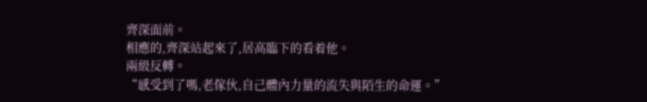齊深面前。
相應的,齊深站起來了,居高臨下的看着他。
兩級反轉。
“感受到了嗎,老傢伙,自己體內力量的流失與陌生的命運。”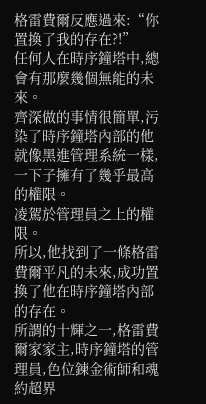格雷費爾反應過來:“你置換了我的存在?!”
任何人在時序鐘塔中,總會有那麼幾個無能的未來。
齊深做的事情很簡單,污染了時序鐘塔內部的他就像黑進管理系統一樣,一下子擁有了幾乎最高的權限。
凌駕於管理員之上的權限。
所以,他找到了一條格雷費爾平凡的未來,成功置換了他在時序鐘塔內部的存在。
所謂的十輝之一,格雷費爾家家主,時序鐘塔的管理員,色位鍊金術師和魂約超界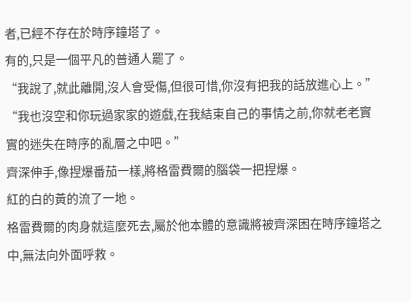者,已經不存在於時序鐘塔了。
有的,只是一個平凡的普通人罷了。
“我說了,就此離開,沒人會受傷,但很可惜,你沒有把我的話放進心上。”
“我也沒空和你玩過家家的遊戲,在我結束自己的事情之前,你就老老實實的迷失在時序的亂層之中吧。”
齊深伸手,像捏爆番茄一樣,將格雷費爾的腦袋一把捏爆。
紅的白的黃的流了一地。
格雷費爾的肉身就這麼死去,屬於他本體的意識將被齊深困在時序鐘塔之中,無法向外面呼救。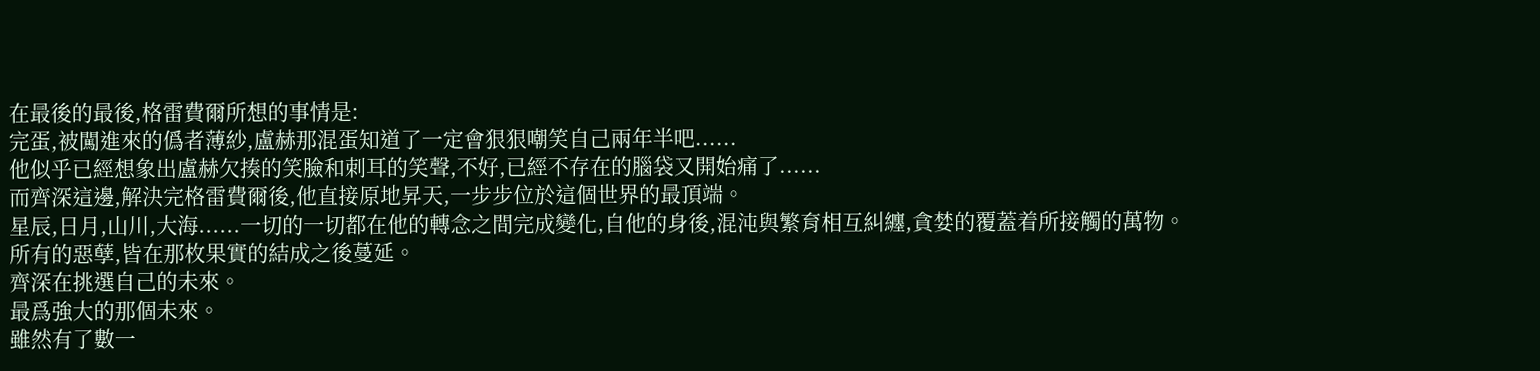在最後的最後,格雷費爾所想的事情是:
完蛋,被闖進來的僞者薄紗,盧赫那混蛋知道了一定會狠狠嘲笑自己兩年半吧......
他似乎已經想象出盧赫欠揍的笑臉和刺耳的笑聲,不好,已經不存在的腦袋又開始痛了......
而齊深這邊,解決完格雷費爾後,他直接原地昇天,一步步位於這個世界的最頂端。
星辰,日月,山川,大海......一切的一切都在他的轉念之間完成變化,自他的身後,混沌與繁育相互糾纏,貪婪的覆蓋着所接觸的萬物。
所有的惡孽,皆在那枚果實的結成之後蔓延。
齊深在挑選自己的未來。
最爲強大的那個未來。
雖然有了數一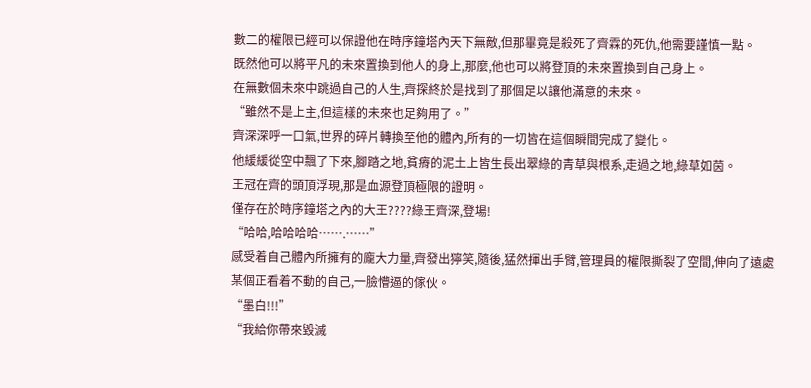數二的權限已經可以保證他在時序鐘塔內天下無敵,但那畢竟是殺死了齊霖的死仇,他需要謹慎一點。
既然他可以將平凡的未來置換到他人的身上,那麼,他也可以將登頂的未來置換到自己身上。
在無數個未來中跳過自己的人生,齊探終於是找到了那個足以讓他滿意的未來。
“雖然不是上主,但這樣的未來也足夠用了。”
齊深深呼一口氣,世界的碎片轉換至他的體內,所有的一切皆在這個瞬間完成了變化。
他緩緩從空中飄了下來,腳踏之地,貧瘠的泥土上皆生長出翠綠的青草與根系,走過之地,綠草如茵。
王冠在齊的頭頂浮現,那是血源登頂極限的證明。
僅存在於時序鐘塔之內的大王????綠王齊深,登場!
“哈哈,哈哈哈哈…….……”
感受着自己體內所擁有的龐大力量,齊發出獰笑,隨後,猛然揮出手臂,管理員的權限撕裂了空間,伸向了遠處某個正看着不動的自己,一臉懵逼的傢伙。
“墨白!!!”
“我給你帶來毀滅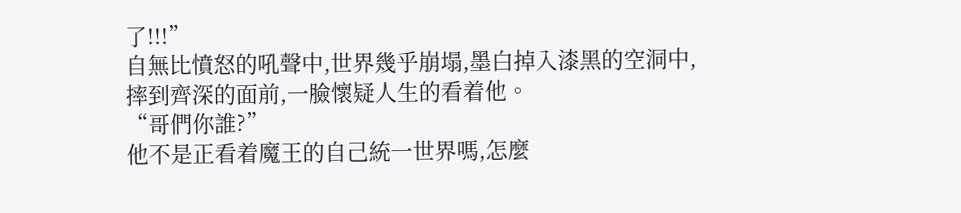了!!!”
自無比憤怒的吼聲中,世界幾乎崩塌,墨白掉入漆黑的空洞中,摔到齊深的面前,一臉懷疑人生的看着他。
“哥們你誰?”
他不是正看着魔王的自己統一世界嗎,怎麼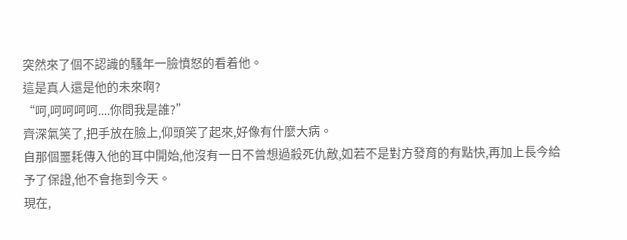突然來了個不認識的騷年一臉憤怒的看着他。
這是真人還是他的未來啊?
“呵,呵呵呵呵....你問我是誰?”
齊深氣笑了,把手放在臉上,仰頭笑了起來,好像有什麼大病。
自那個噩耗傳入他的耳中開始,他沒有一日不曾想過殺死仇敵,如若不是對方發育的有點快,再加上長今給予了保證,他不會拖到今天。
現在,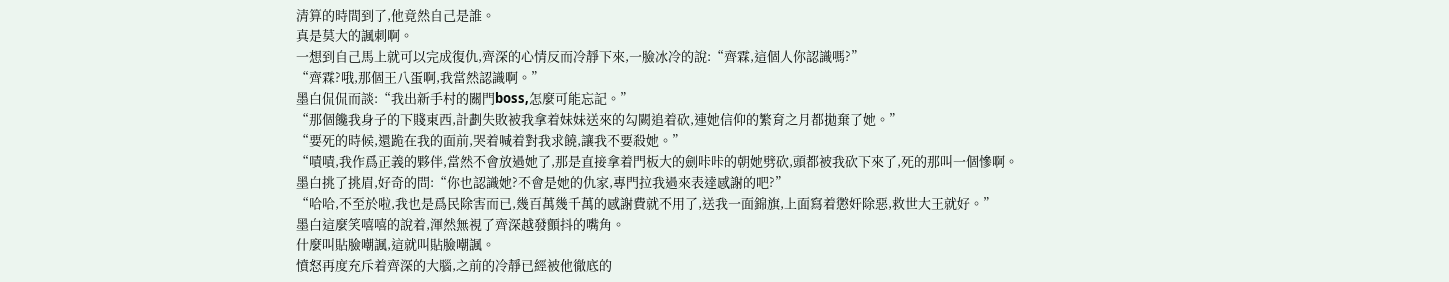清算的時間到了,他竟然自己是誰。
真是莫大的諷刺啊。
一想到自己馬上就可以完成復仇,齊深的心情反而冷靜下來,一臉冰冷的說:“齊霖,這個人你認識嗎?”
“齊霖?哦,那個王八蛋啊,我當然認識啊。”
墨白侃侃而談:“我出新手村的關門boss,怎麼可能忘記。”
“那個饞我身子的下賤東西,計劃失敗被我拿着妹妹送來的勾闕追着砍,連她信仰的繁育之月都拋棄了她。”
“要死的時候,還跪在我的面前,哭着喊着對我求饒,讓我不要殺她。”
“嘖嘖,我作爲正義的夥伴,當然不會放過她了,那是直接拿着門板大的劍咔咔的朝她劈砍,頭都被我砍下來了,死的那叫一個慘啊。
墨白挑了挑眉,好奇的問:“你也認識她?不會是她的仇家,專門拉我過來表達感謝的吧?”
“哈哈,不至於啦,我也是爲民除害而已,幾百萬幾千萬的感謝費就不用了,送我一面錦旗,上面寫着懲奸除惡,救世大王就好。”
墨白這麼笑嘻嘻的說着,渾然無視了齊深越發顫抖的嘴角。
什麼叫貼臉嘲諷,這就叫貼臉嘲諷。
憤怒再度充斥着齊深的大腦,之前的冷靜已經被他徹底的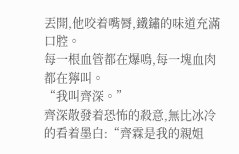丟開,他咬着嘴脣,鐵鏽的味道充滿口腔。
每一根血管都在爆鳴,每一塊血肉都在獰叫。
“我叫齊深。”
齊深散發着恐怖的殺意,無比冰冷的看着墨白:“齊霖是我的親姐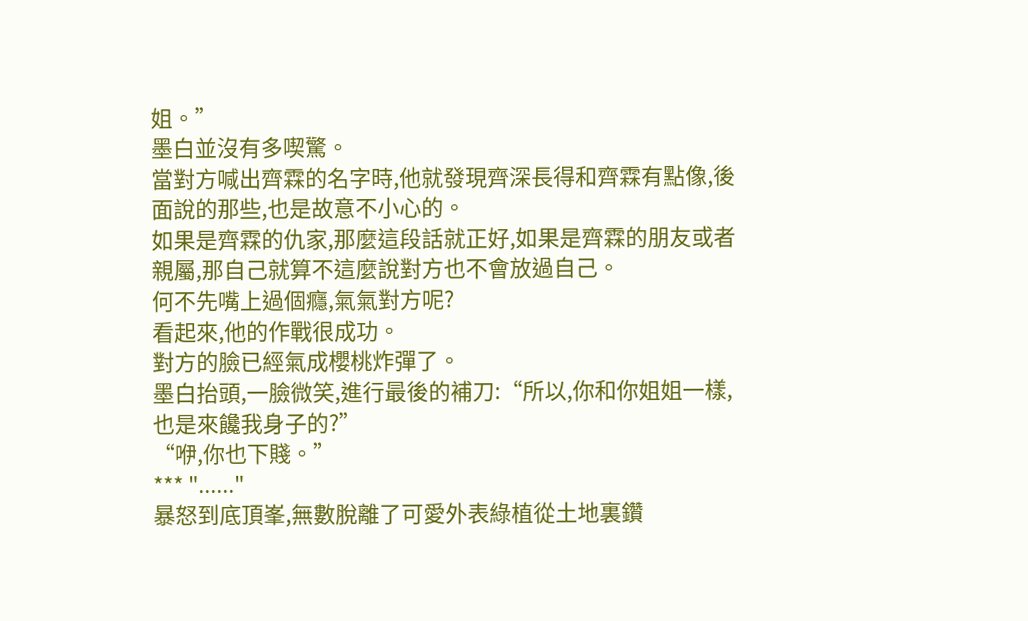姐。”
墨白並沒有多喫驚。
當對方喊出齊霖的名字時,他就發現齊深長得和齊霖有點像,後面說的那些,也是故意不小心的。
如果是齊霖的仇家,那麼這段話就正好,如果是齊霖的朋友或者親屬,那自己就算不這麼說對方也不會放過自己。
何不先嘴上過個癮,氣氣對方呢?
看起來,他的作戰很成功。
對方的臉已經氣成櫻桃炸彈了。
墨白抬頭,一臉微笑,進行最後的補刀:“所以,你和你姐姐一樣,也是來饞我身子的?”
“咿,你也下賤。”
*** "......"
暴怒到底頂峯,無數脫離了可愛外表綠植從土地裏鑽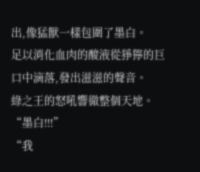出,像猛獸一樣包圍了墨白。
足以消化血肉的酸液從猙獰的巨口中滴落,發出滋滋的聲音。
綠之王的怒吼響徹整個天地。
“墨白!!!”
“我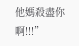他媽殺盡你啊!!!”